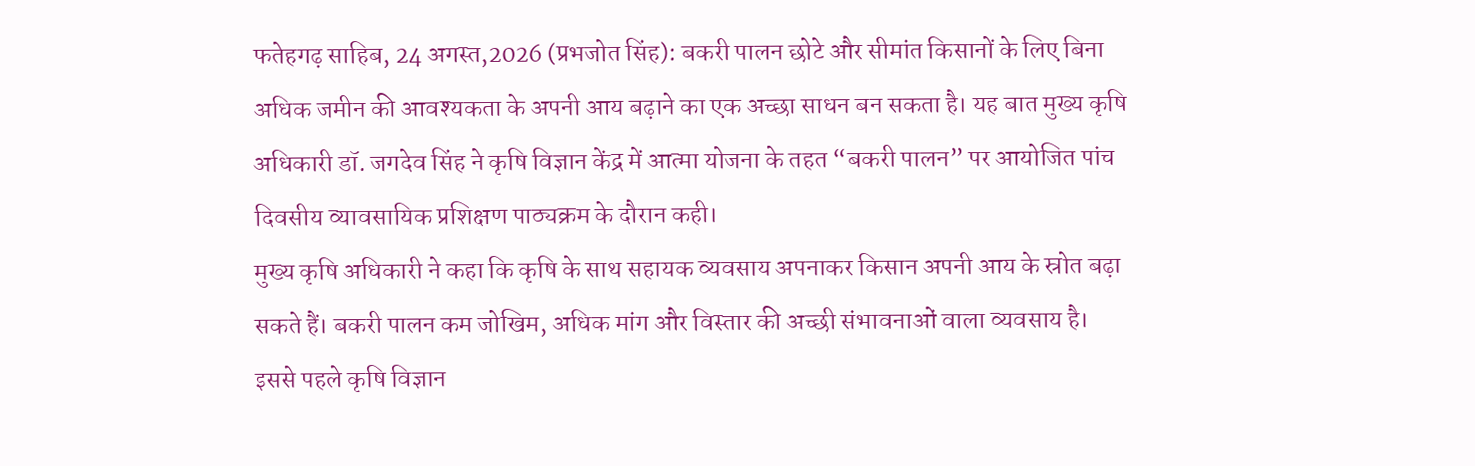फतेहगढ़ साहिब, 24 अगस्त,2026 (प्रभजोत सिंह): बकरी पालन छोटे और सीमांत किसानों के लिए बिना अधिक जमीन की आवश्यकता के अपनी आय बढ़ाने का एक अच्छा साधन बन सकता है। यह बात मुख्य कृषि अधिकारी डॉ. जगदेव सिंह ने कृषि विज्ञान केंद्र में आत्मा योजना के तहत “बकरी पालन” पर आयोजित पांच दिवसीय व्यावसायिक प्रशिक्षण पाठ्यक्रम के दौरान कही।
मुख्य कृषि अधिकारी ने कहा कि कृषि के साथ सहायक व्यवसाय अपनाकर किसान अपनी आय के स्रोत बढ़ा सकते हैं। बकरी पालन कम जोखिम, अधिक मांग और विस्तार की अच्छी संभावनाओं वाला व्यवसाय है।
इससे पहले कृषि विज्ञान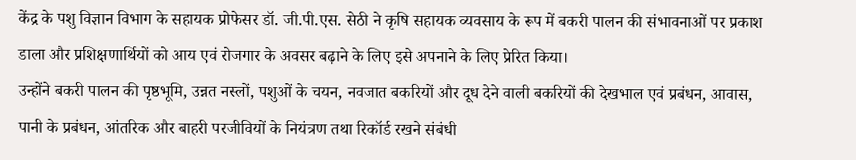केंद्र के पशु विज्ञान विभाग के सहायक प्रोफेसर डॉ. जी.पी.एस. सेठी ने कृषि सहायक व्यवसाय के रूप में बकरी पालन की संभावनाओं पर प्रकाश डाला और प्रशिक्षणार्थियों को आय एवं रोजगार के अवसर बढ़ाने के लिए इसे अपनाने के लिए प्रेरित किया।
उन्होंने बकरी पालन की पृष्ठभूमि, उन्नत नस्लों, पशुओं के चयन, नवजात बकरियों और दूध देने वाली बकरियों की देखभाल एवं प्रबंधन, आवास, पानी के प्रबंधन, आंतरिक और बाहरी परजीवियों के नियंत्रण तथा रिकॉर्ड रखने संबंधी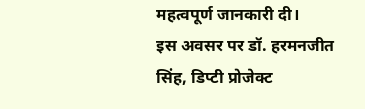महत्वपूर्ण जानकारी दी।
इस अवसर पर डॉ. हरमनजीत सिंह, डिप्टी प्रोजेक्ट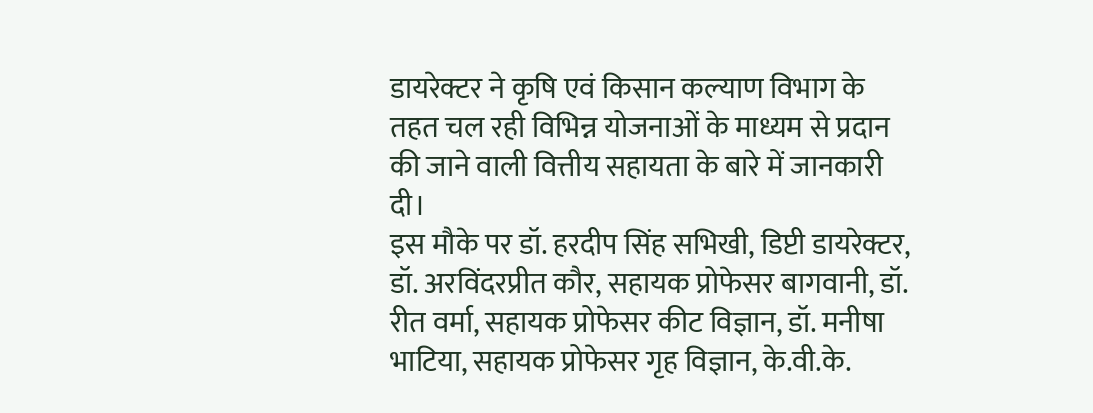डायरेक्टर ने कृषि एवं किसान कल्याण विभाग के तहत चल रही विभिन्न योजनाओं के माध्यम से प्रदान की जाने वाली वित्तीय सहायता के बारे में जानकारी दी।
इस मौके पर डॉ. हरदीप सिंह सभिखी, डिप्टी डायरेक्टर, डॉ. अरविंदरप्रीत कौर, सहायक प्रोफेसर बागवानी, डॉ. रीत वर्मा, सहायक प्रोफेसर कीट विज्ञान, डॉ. मनीषा भाटिया, सहायक प्रोफेसर गृह विज्ञान, के.वी.के.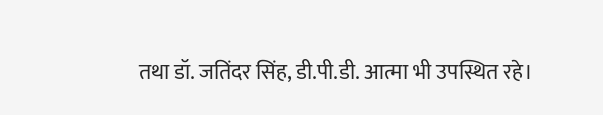तथा डॉ. जतिंदर सिंह, डी.पी.डी. आत्मा भी उपस्थित रहे।